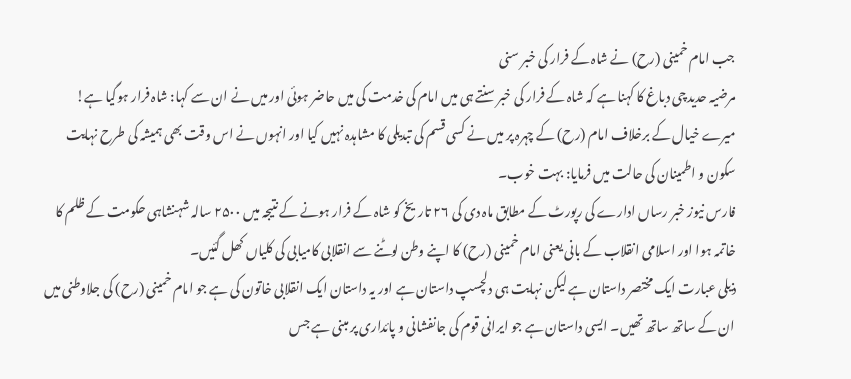جب امام خمینی (رح) نے شاہ کے فرار کی خبر سنی
مرضیہ حدیدچی دباغ کا کہنا ہے کہ شاہ کے فرار کی خبر سنتے ہی میں امام کی خدمت کی میں حاضر ہوئی اور میں نے ان سے کہا: شاہ فرار ہوگیا ہے! میرے خیال کے برخلاف امام (رح) کے چہرہ پر میں نے کسی قسم کی تبدیلی کا مشاہدہ نہیں کیا اور انہوں نے اس وقت بھی ہمیشہ کی طرح نہایت سکون و اطمینان کی حالت میں فرمایا: بہت خوب۔
فارس نیوز خبر رساں ادارے کی رپورٹ کے مطابق ماہ دی کی ۲۶ تاریخ کو شاہ کے فرار ہونے کے نتیجہ میں ۲۵۰۰ سالہ شہنشاہی حکومت کے ظلم کا خاتمہ ہوا اور اسلامی انقلاب کے بانی یعنی امام خمینی (رح) کا اپنے وطن لوٹنے سے انقلابی کامیابی کی کلیاں کھل گئیں۔
ذیلی عبارت ایک مختصر داستان ہے لیکن نہایت ہی دلچسپ داستان ہے اور یہ داستان ایک انقلابی خاتون کی ہے جو امام خمینی (رح) کی جلاوطنی میں ان کے ساتھ ساتھ تھیں۔ ایسی داستان ہے جو ایرانی قوم کی جانفشانی و پائداری پر مبنی ہے جس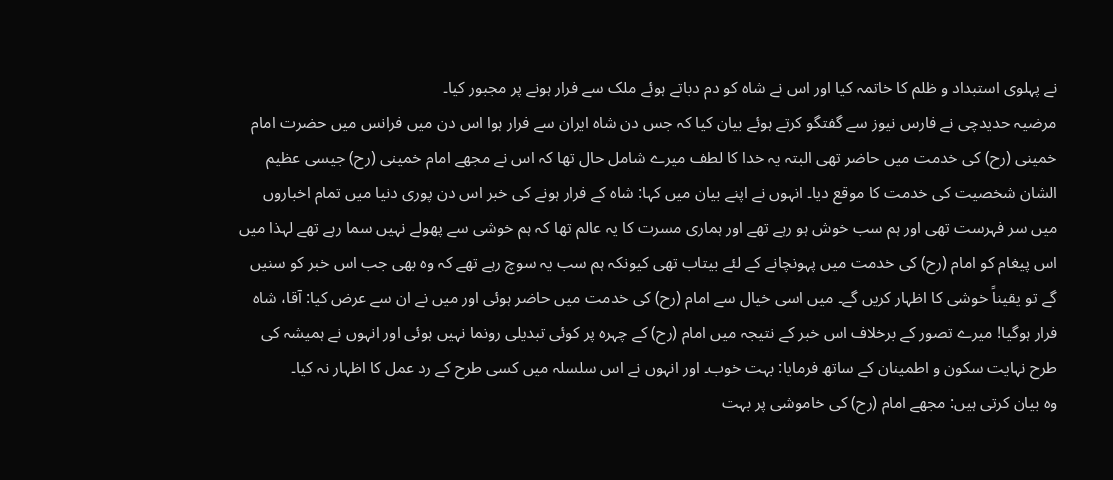نے پہلوی استبداد و ظلم کا خاتمہ کیا اور اس نے شاہ کو دم دباتے ہوئے ملک سے فرار ہونے پر مجبور کیا۔
مرضیہ حدیدچی نے فارس نیوز سے گفتگو کرتے ہوئے بیان کیا کہ جس دن شاہ ایران سے فرار ہوا اس دن میں فرانس میں حضرت امام خمینی (رح) کی خدمت میں حاضر تھی البتہ یہ خدا کا لطف میرے شامل حال تھا کہ اس نے مجھے امام خمینی (رح) جیسی عظیم الشان شخصیت کی خدمت کا موقع دیا۔ انہوں نے اپنے بیان میں کہا: شاہ کے فرار ہونے کی خبر اس دن پوری دنیا میں تمام اخباروں میں سر فہرست تھی اور ہم سب خوش ہو رہے تھے اور ہماری مسرت کا یہ عالم تھا کہ ہم خوشی سے پھولے نہیں سما رہے تھے لہذا میں اس پیغام کو امام (رح) کی خدمت میں پہونچانے کے لئے بیتاب تھی کیونکہ ہم سب یہ سوچ رہے تھے کہ وہ بھی جب اس خبر کو سنیں گے تو یقیناً خوشی کا اظہار کریں گے۔ میں اسی خیال سے امام (رح) کی خدمت میں حاضر ہوئی اور میں نے ان سے عرض کیا: آقا، شاہ فرار ہوگیا! میرے تصور کے برخلاف اس خبر کے نتیجہ میں امام (رح) کے چہرہ پر کوئی تبدیلی رونما نہیں ہوئی اور انہوں نے ہمیشہ کی طرح نہایت سکون و اطمینان کے ساتھ فرمایا: بہت خوب۔ اور انہوں نے اس سلسلہ میں کسی طرح کے رد عمل کا اظہار نہ کیا۔
وہ بیان کرتی ہیں: مجھے امام (رح) کی خاموشی پر بہت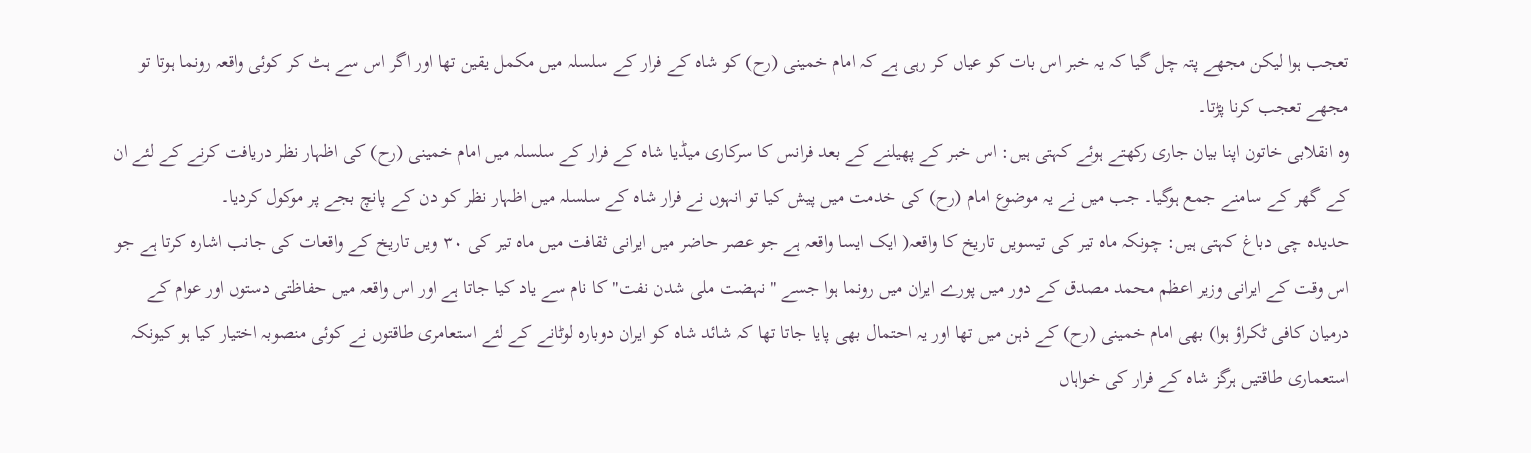تعجب ہوا لیکن مجھے پتہ چل گیا کہ یہ خبر اس بات کو عیاں کر رہی ہے کہ امام خمینی (رح) کو شاہ کے فرار کے سلسلہ میں مکمل یقین تھا اور اگر اس سے ہٹ کر کوئی واقعہ رونما ہوتا تو مجھے تعجب کرنا پڑتا۔
وہ انقلابی خاتون اپنا بیان جاری رکھتے ہوئے کہتی ہیں: اس خبر کے پھیلنے کے بعد فرانس کا سرکاری میڈیا شاہ کے فرار کے سلسلہ میں امام خمینی (رح) کی اظہار نظر دریافت کرنے کے لئے ان کے گھر کے سامنے جمع ہوگیا۔ جب میں نے یہ موضوع امام (رح) کی خدمت میں پیش کیا تو انہوں نے فرار شاہ کے سلسلہ میں اظہار نظر کو دن کے پانچ بجے پر موکول کردیا۔
حدیدہ چی دباغ کہتی ہیں: چونکہ ماہ تیر کی تیسویں تاریخ کا واقعہ( ایک ایسا واقعہ ہے جو عصر حاضر میں ایرانی ثقافت میں ماہ تیر کی ۳۰ ویں تاریخ کے واقعات کی جانب اشارہ کرتا ہے جو اس وقت کے ایرانی وزیر اعظم محمد مصدق کے دور میں پورے ایران میں رونما ہوا جسے "نہضت ملی شدن نفت" کا نام سے یاد کیا جاتا ہے اور اس واقعہ میں حفاظتی دستوں اور عوام کے درمیان کافی ٹکراؤ ہوا) بھی امام خمینی (رح) کے ذہن میں تھا اور یہ احتمال بھی پایا جاتا تھا کہ شائد شاہ کو ایران دوبارہ لوٹانے کے لئے استعامری طاقتوں نے کوئی منصوبہ اختیار کیا ہو کیونکہ استعماری طاقتیں ہرگز شاہ کے فرار کی خواہاں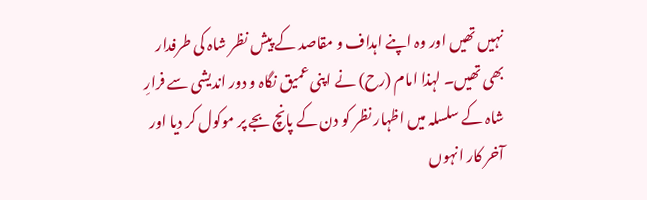نہیں تھیں اور وہ اپنے اہداف و مقاصد کے پیش نظر شاہ کی طرفدار بھی تھیں۔ لہذا امام (رح) نے اپنی عمیق نگاہ و دور اندیشی سے فرارِ شاہ کے سلسلہ میں اظہار نظر کو دن کے پانچ بجے پر موکول کر دیا اور آخر کار انہوں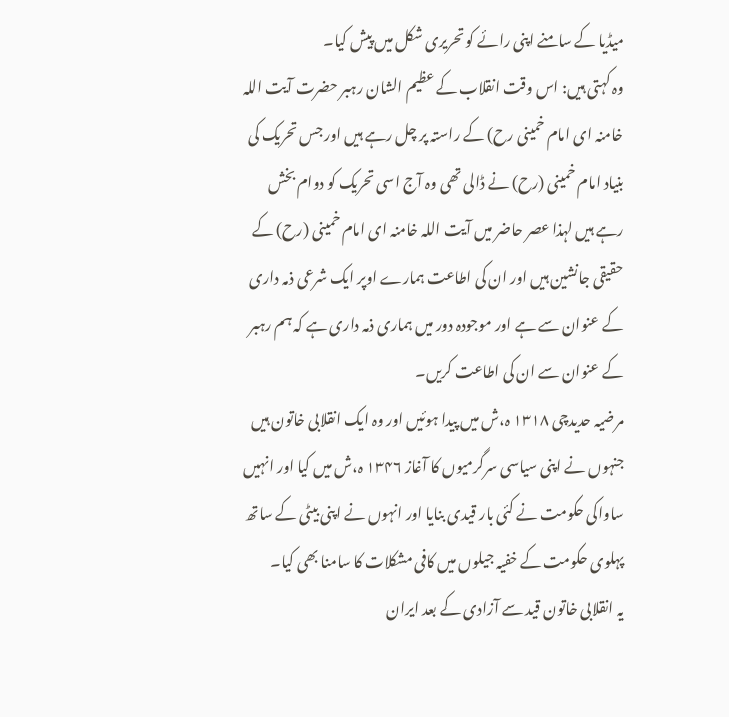میڈیا کے سامنے اپنی رائے کو تحریری شکل میں پیش کیا۔
وہ کہتی ہیں: اس وقت انقلاب کے عظیم الشان رہبر حضرت آیت اللہ خامنہ ای امام خمینی رح) کے راستہ پر چل رہے ہیں اور جس تحریک کی بنیاد امام خمینی (رح) نے ڈالی تھی وہ آج اسی تحریک کو دوام بخش رہے ہیں لہذا عصر حاضر میں آیت اللہ خامنہ ای امام خمینی (رح) کے حقیقی جانشین ہیں اور ان کی اطاعت ہمارے اوپر ایک شرعی ذمہ داری کے عنوان سے ہے اور موجودہ دور میں ہماری ذمہ داری ہے کہ ہم رہبر کے عنوان سے ان کی اطاعت کریں۔
مرضیہ حدیدچی ۱۳۱۸ ہ،ش میں پیدا ہوئیں اور وہ ایک انقلابی خاتون ہیں جنہوں نے اپنی سیاسی سرگرمیوں کا آغاز ۱۳۴۶ ہ،ش میں کیا اور انہیں ساواکی حکومت نے کئی بار قیدی بنایا اور انہوں نے اپنی بیٹی کے ساتھ پہلوی حکومت کے خفیہ جیلوں میں کافی مشکلات کا سامنا بھی کیا۔
یہ انقلابی خاتون قید سے آزادی کے بعد ایران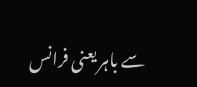سے باہر یعنی فرانس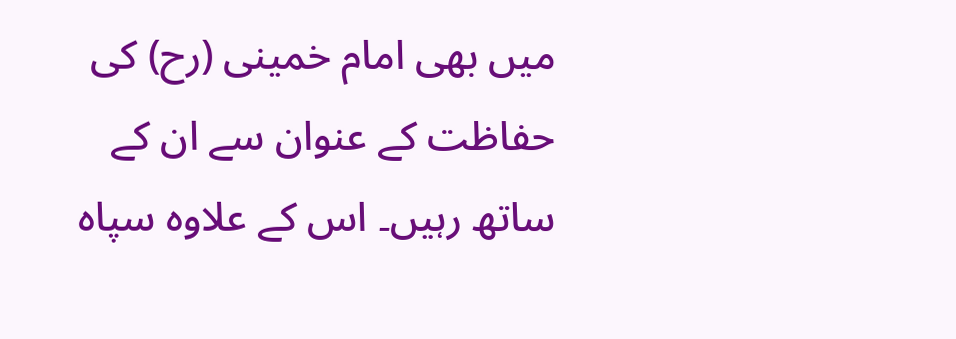میں بھی امام خمینی (رح) کی حفاظت کے عنوان سے ان کے ساتھ رہیں۔ اس کے علاوہ سپاہ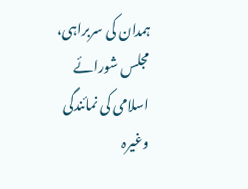ہمدان کی سربراہی، مجلس شورائے اسلامی کی نمائندگی وغیرہ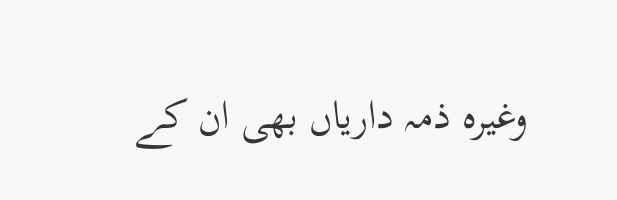وغیرہ ذمہ داریاں بھی ان کے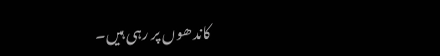کاندھوں پر رہی ہیں۔